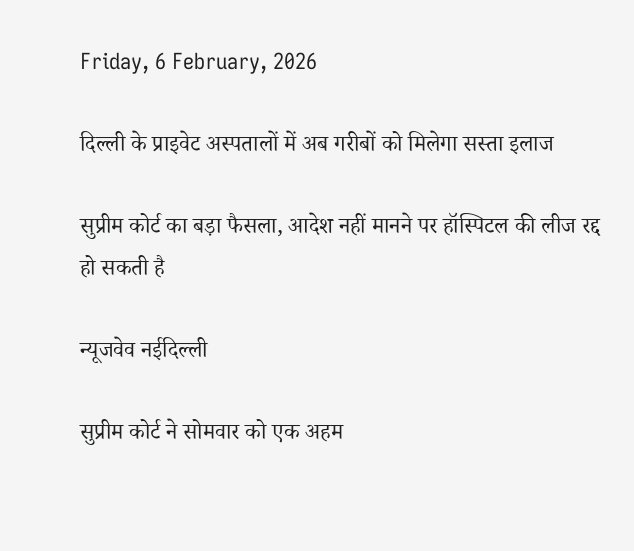Friday, 6 February, 2026

दिल्ली के प्राइवेट अस्पतालों में अब गरीबों को मिलेगा सस्ता इलाज

सुप्रीम कोर्ट का बड़ा फैसला, आदेश नहीं मानने पर हॉस्पिटल की लीज रद्द हो सकती है

न्यूजवेव नईदिल्ली

सुप्रीम कोर्ट ने सोमवार को एक अहम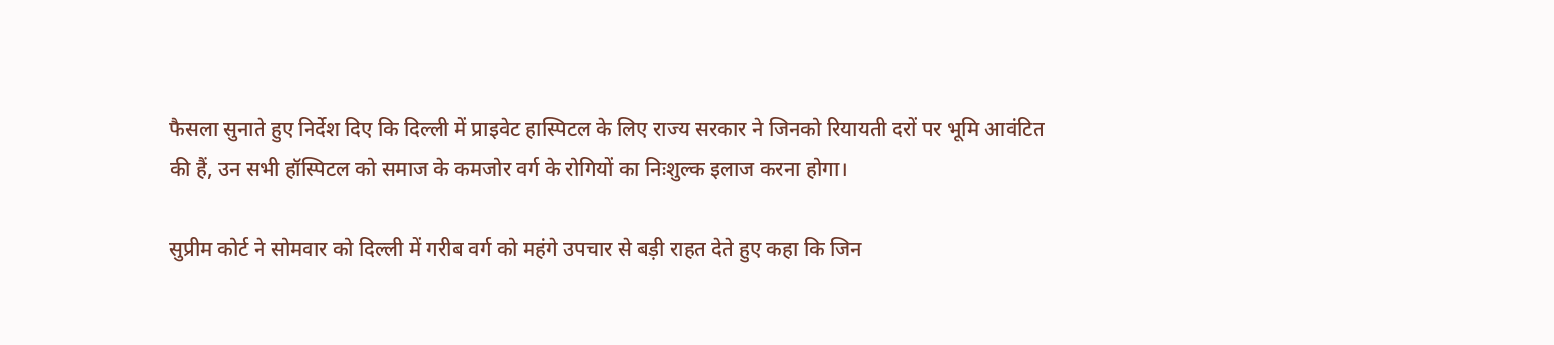फैसला सुनाते हुए निर्देश दिए कि दिल्ली में प्राइवेट हास्पिटल के लिए राज्य सरकार ने जिनको रियायती दरों पर भूमि आवंटित की हैं, उन सभी हॉस्पिटल को समाज के कमजोर वर्ग के रोगियों का निःशुल्क इलाज करना होगा।

सुप्रीम कोर्ट ने सोमवार को दिल्ली में गरीब वर्ग को महंगे उपचार से बड़ी राहत देते हुए कहा कि जिन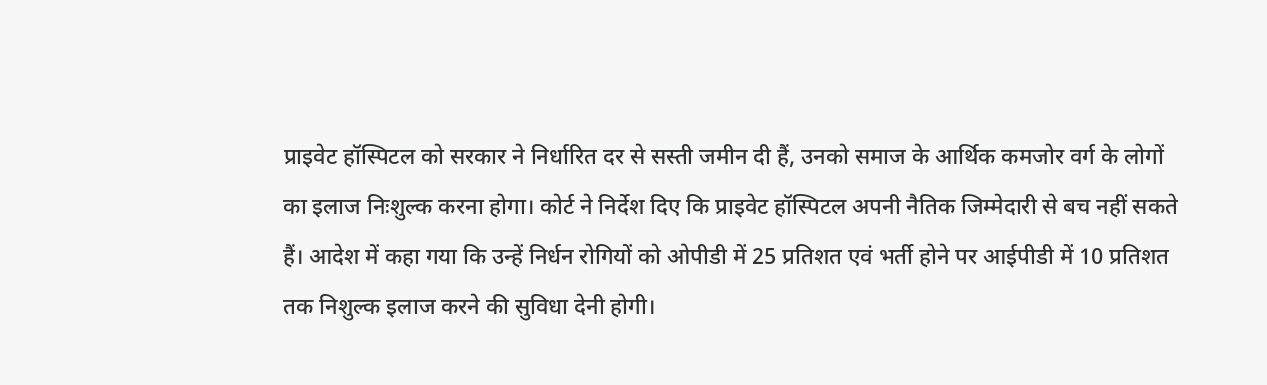प्राइवेट हॉस्पिटल को सरकार ने निर्धारित दर से सस्ती जमीन दी हैं, उनको समाज के आर्थिक कमजोर वर्ग के लोगों का इलाज निःशुल्क करना होगा। कोर्ट ने निर्देश दिए कि प्राइवेट हॉस्पिटल अपनी नैतिक जिम्मेदारी से बच नहीं सकते हैं। आदेश में कहा गया कि उन्हें निर्धन रोगियों को ओपीडी में 25 प्रतिशत एवं भर्ती होने पर आईपीडी में 10 प्रतिशत तक निशुल्क इलाज करने की सुविधा देनी होगी।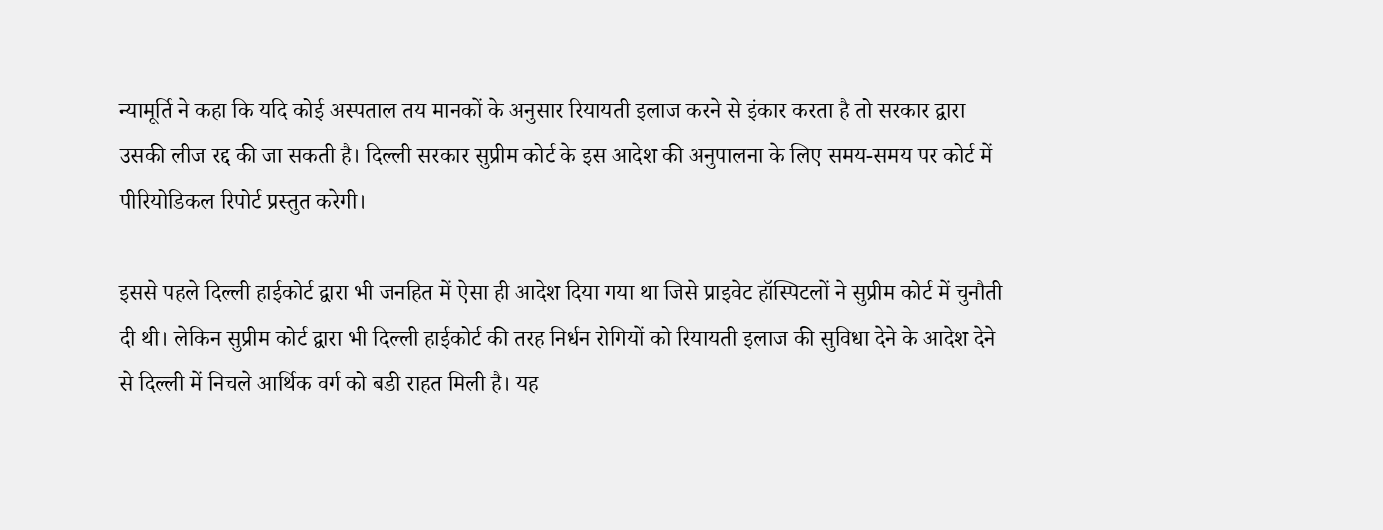न्यामूर्ति ने कहा कि यदि कोई अस्पताल तय मानकों के अनुसार रियायती इलाज करने से इंकार करता है तो सरकार द्वारा उसकी लीज रद्द की जा सकती है। दिल्ली सरकार सुप्रीम कोर्ट के इस आदेश की अनुपालना के लिए समय-समय पर कोर्ट में पीरियोडिकल रिपोर्ट प्रस्तुत करेगी।

इससे पहले दिल्ली हाईकोर्ट द्वारा भी जनहित में ऐसा ही आदेश दिया गया था जिसे प्राइवेट हॉस्पिटलों ने सुप्रीम कोर्ट में चुनौती दी थी। लेकिन सुप्रीम कोर्ट द्वारा भी दिल्ली हाईकोर्ट की तरह निर्धन रोगियों को रियायती इलाज की सुविधा देने के आदेश देने से दिल्ली में निचले आर्थिक वर्ग को बडी राहत मिली है। यह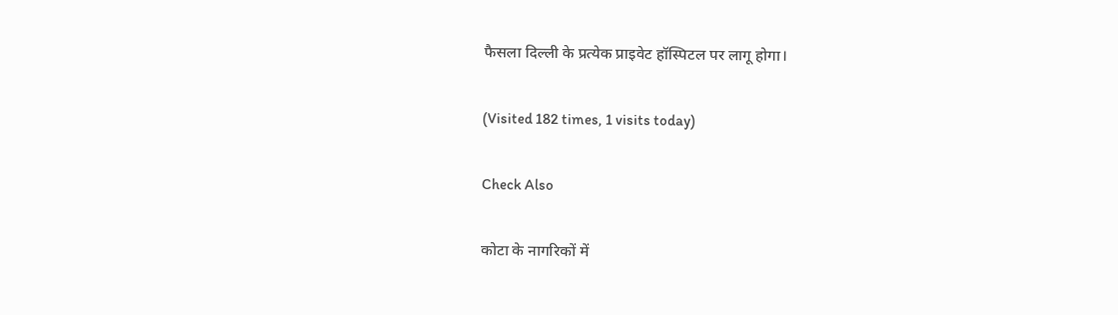फैसला दिल्ली के प्रत्येक प्राइवेट हॉस्पिटल पर लागू होगा।

(Visited 182 times, 1 visits today)

Check Also

कोटा के नागरिकों में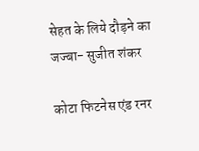सेहत के लिये दौड़ने का जज्बा- सुजीत शंकर

कोटा फिटनेस एंड रनर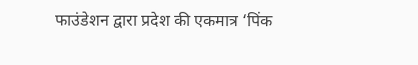फाउंडेशन द्वारा प्रदेश की एकमात्र ‘पिंक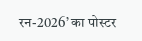रन-2026’ का पोस्टर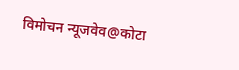विमोचन न्यूजवेव@कोटा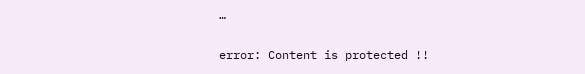…

error: Content is protected !!